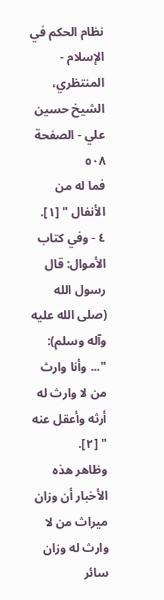نظام الحكم في الإسلام - المنتظري، الشيخ حسين علي - الصفحة ٥٠٨
فما له من الأنفال " [١].
٤ - وفي كتاب الأموال: قال رسول الله (صلى الله عليه وآله وسلم): "... وأنا وارث من لا وارث له أرثه وأعقل عنه " [٢].
وظاهر هذه الأخبار أن وزان ميراث من لا وارث له وزان سائر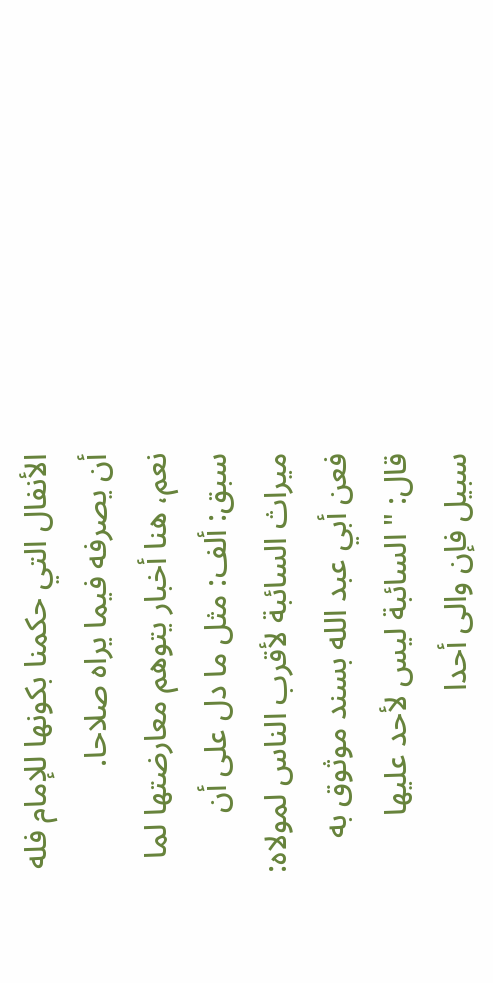الأنفال التي حكمنا بكونها للإمام فله أن يصرفه فيما يراه صلاحا.
نعم، هنا أخبار يتوهم معارضتها لما سبق: ألف: مثل ما دل على أن ميراث السائبة لأقرب الناس لمولاه: فعن أبي عبد الله بسند موثوق به قال: " السائبة ليس لأحد عليها سبيل فإن والى أحدا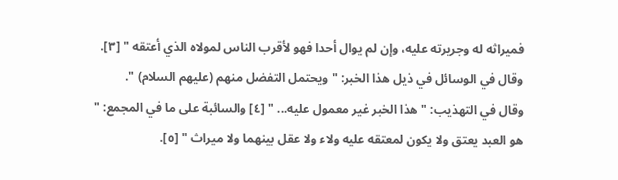فميراثه له وجريرته عليه، وإن لم يوال أحدا فهو لأقرب الناس لمولاه الذي أعتقه " [٣].
وقال في الوسائل في ذيل هذا الخبر: " ويحتمل التفضل منهم (عليهم السلام) ".
وقال في التهذيب: " هذا الخبر غير معمول عليه... " [٤] والسائبة على ما في المجمع: " هو العبد يعتق ولا يكون لمعتقه عليه ولاء ولا عقل بينهما ولا ميراث " [٥].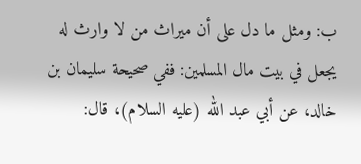ب: ومثل ما دل على أن ميراث من لا وارث له يجعل في بيت مال المسلمين: ففي صحيحة سليمان بن خالد، عن أبي عبد الله (عليه السلام)، قال: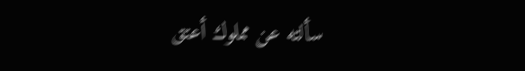سألته عن مملوك أعتق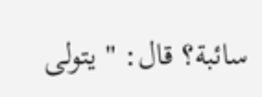سائبة؟ قال: " يتولى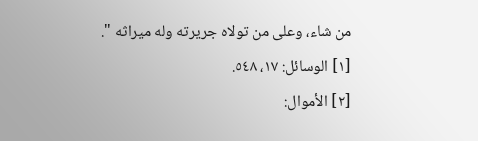من شاء، وعلى من تولاه جريرته وله ميراثه ".
[١] الوسائل: ١٧، ٥٤٨.
[٢] الأموال: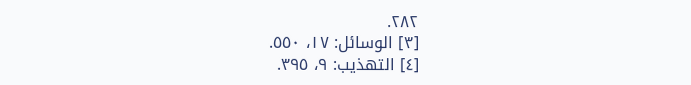٢٨٢.
[٣] الوسائل: ١٧، ٥٥٠.
[٤] التهذيب: ٩، ٣٩٥.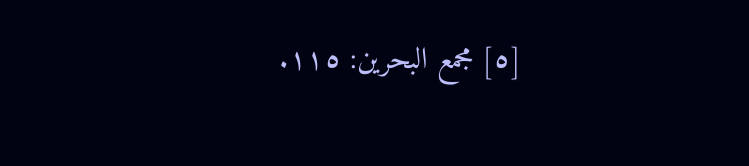[٥] مجمع البحرين: ١١٥.